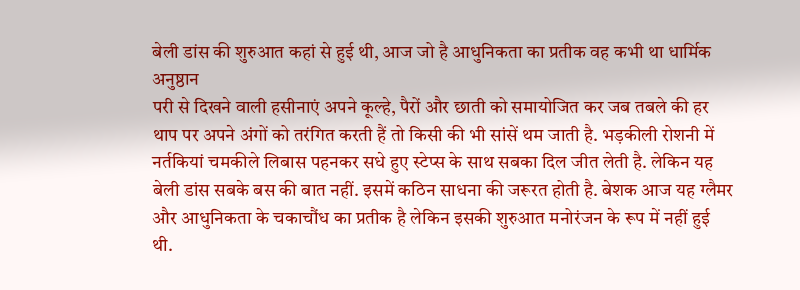बेली डांस की शुरुआत कहां से हुई थी, आज जो है आधुनिकता का प्रतीक वह कभी था धार्मिक अनुष्ठान
परी से दिखने वाली हसीनाएं अपने कूल्हे, पैरों और छाती को समायोजित कर जब तबले की हर थाप पर अपने अंगों को तरंगित करती हैं तो किसी की भी सांसें थम जाती है. भड़कीली रोशनी में नर्तकियां चमकीले लिबास पहनकर सधे हुए स्टेप्स के साथ सबका दिल जीत लेती है. लेकिन यह बेली डांस सबके बस की बात नहीं. इसमें कठिन साधना की जरूरत होती है. बेशक आज यह ग्लैमर और आधुनिकता के चकाचौंध का प्रतीक है लेकिन इसकी शुरुआत मनोरंजन के रूप में नहीं हुई थी.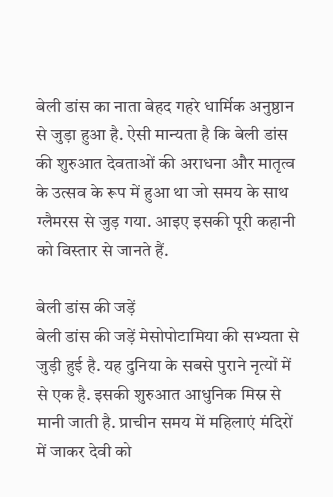बेली डांस का नाता बेहद गहरे धार्मिक अनुष्ठान से जुड़ा हुआ है. ऐसी मान्यता है कि बेली डांस की शुरुआत देवताओं की अराधना और मातृत्व के उत्सव के रूप में हुआ था जो समय के साथ ग्लैमरस से जुड़ गया. आइए इसकी पूरी कहानी को विस्तार से जानते हैं.

बेली डांस की जड़ें
बेली डांस की जड़ें मेसोपोटामिया की सभ्यता से जुड़ी हुई है. यह दुनिया के सबसे पुराने नृत्यों में से एक है. इसकी शुरुआत आधुनिक मिस्र से मानी जाती है. प्राचीन समय में महिलाएं मंदिरों में जाकर देवी को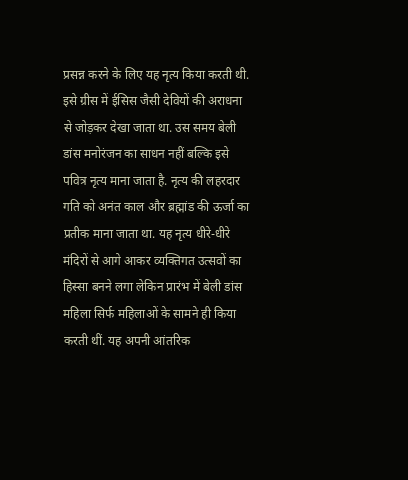प्रसन्न करने के लिए यह नृत्य किया करती थी. इसे ग्रीस में ईसिस जैसी देवियों की अराधना से जोड़कर देखा जाता था. उस समय बेली डांस मनोरंजन का साधन नहीं बल्कि इसे पवित्र नृत्य माना जाता है. नृत्य की लहरदार गति को अनंत काल और ब्रह्मांड की ऊर्जा का प्रतीक माना जाता था. यह नृत्य धीरे-धीरे मंदिरों से आगे आकर व्यक्तिगत उत्सवों का हिस्सा बनने लगा लेकिन प्रारंभ में बेली डांस महिला सिर्फ महिलाओं के सामने ही किया करती थीं. यह अपनी आंतरिक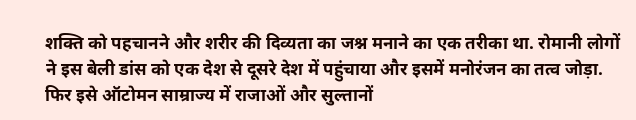शक्ति को पहचानने और शरीर की दिव्यता का जश्न मनाने का एक तरीका था. रोमानी लोगों ने इस बेली डांस को एक देश से दूसरे देश में पहुंचाया और इसमें मनोरंजन का तत्व जोड़ा. फिर इसे ऑटोमन साम्राज्य में राजाओं और सुल्तानों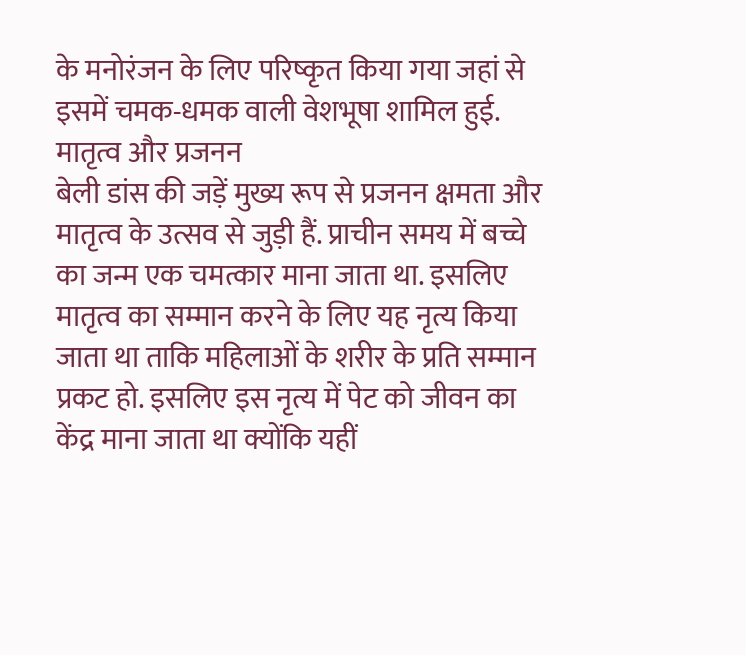के मनोरंजन के लिए परिष्कृत किया गया जहां से इसमें चमक-धमक वाली वेशभूषा शामिल हुई.
मातृत्व और प्रजनन
बेली डांस की जड़ें मुख्य रूप से प्रजनन क्षमता और मातृत्व के उत्सव से जुड़ी हैं. प्राचीन समय में बच्चे का जन्म एक चमत्कार माना जाता था. इसलिए मातृत्व का सम्मान करने के लिए यह नृत्य किया जाता था ताकि महिलाओं के शरीर के प्रति सम्मान प्रकट हो. इसलिए इस नृत्य में पेट को जीवन का केंद्र माना जाता था क्योंकि यहीं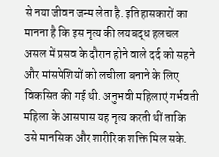से नया जीवन जन्म लेता है. इतिहासकारों का मानना है कि इस नृत्य की लयबद्ध हलचल असल में प्रसव के दौरान होने वाले दर्द को सहने और मांसपेशियों को लचीला बनाने के लिए विकसित की गई थी. अनुभवी महिलाएं गर्भवती महिला के आसपास यह नृत्य करती थीं ताकि उसे मानसिक और शारीरिक शक्ति मिल सके.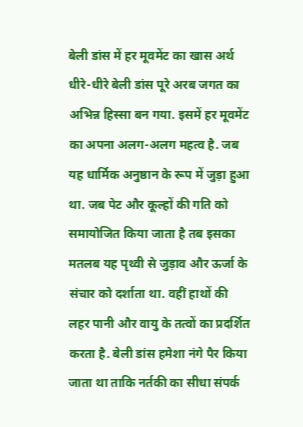बेली डांस में हर मूवमेंट का खास अर्थ
धीरे-धीरे बेली डांस पूरे अरब जगत का अभिन्न हिस्सा बन गया. इसमें हर मूवमेंट का अपना अलग-अलग महत्व है. जब यह धार्मिक अनुष्ठान के रूप में जुड़ा हुआ था. जब पेट और कूल्हों की गति को समायोजित किया जाता है तब इसका मतलब यह पृथ्वी से जुड़ाव और ऊर्जा के संचार को दर्शाता था. वहीं हाथों की लहर पानी और वायु के तत्वों का प्रदर्शित करता है. बेली डांस हमेशा नंगे पैर किया जाता था ताकि नर्तकी का सीधा संपर्क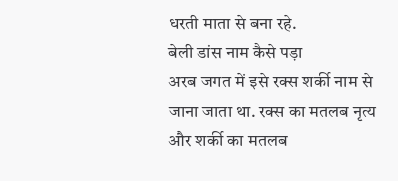धरती माता से बना रहे.
बेली डांस नाम कैसे पड़ा
अरब जगत में इसे रक्स शर्की नाम से जाना जाता था. रक्स का मतलब नृत्य और शर्की का मतलब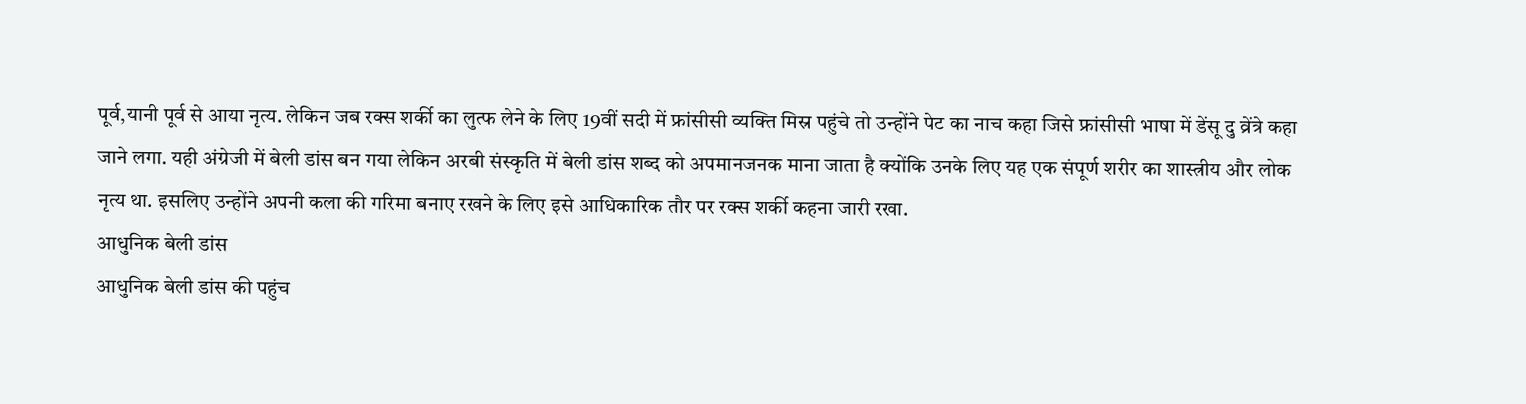पूर्व,यानी पूर्व से आया नृत्य. लेकिन जब रक्स शर्की का लुत्फ लेने के लिए 19वीं सदी में फ्रांसीसी व्यक्ति मिस्र पहुंचे तो उन्होंने पेट का नाच कहा जिसे फ्रांसीसी भाषा में डेंसू दु व्रेंत्रे कहा जाने लगा. यही अंग्रेजी में बेली डांस बन गया लेकिन अरबी संस्कृति में बेली डांस शब्द को अपमानजनक माना जाता है क्योंकि उनके लिए यह एक संपूर्ण शरीर का शास्त्रीय और लोक नृत्य था. इसलिए उन्होंने अपनी कला की गरिमा बनाए रखने के लिए इसे आधिकारिक तौर पर रक्स शर्की कहना जारी रखा.
आधुनिक बेली डांस
आधुनिक बेली डांस की पहुंच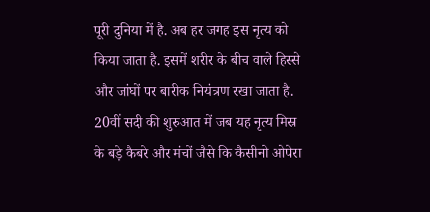पूरी दुनिया में है. अब हर जगह इस नृत्य को किया जाता है. इसमें शरीर के बीच वाले हिस्से और जांघों पर बारीक नियंत्रण रखा जाता है. 20वीं सदी की शुरुआत में जब यह नृत्य मिस्र के बड़े कैबरे और मंचों जैसे कि कैसीनो ओपेरा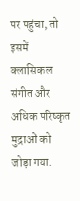पर पहुंचा, तो इसमें क्लासिकल संगीत और अधिक परिष्कृत मुद्राओं को जोड़ा गया.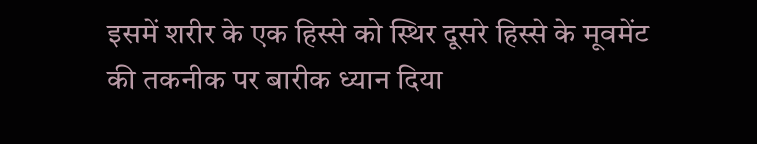इसमें शरीर के एक हिस्से को स्थिर दूसरे हिस्से के मूवमेंट की तकनीक पर बारीक ध्यान दिया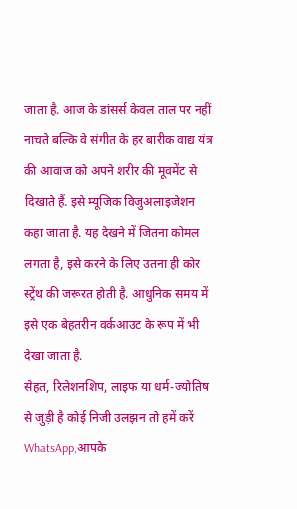जाता है. आज के डांसर्स केवल ताल पर नहीं नाचते बल्कि वे संगीत के हर बारीक वाद्य यंत्र की आवाज को अपने शरीर की मूवमेंट से दिखाते हैं. इसे म्यूजिक विजुअलाइजेशन कहा जाता है. यह देखने में जितना कोमल लगता है, इसे करने के लिए उतना ही कोर स्ट्रेंथ की जरूरत होती है. आधुनिक समय में इसे एक बेहतरीन वर्कआउट के रूप में भी देखा जाता है.
सेहत, रिलेशनशिप, लाइफ या धर्म-ज्योतिष से जुड़ी है कोई निजी उलझन तो हमें करें WhatsApp,आपके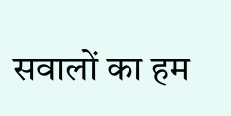सवालों का हम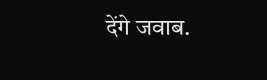देंगे जवाब.